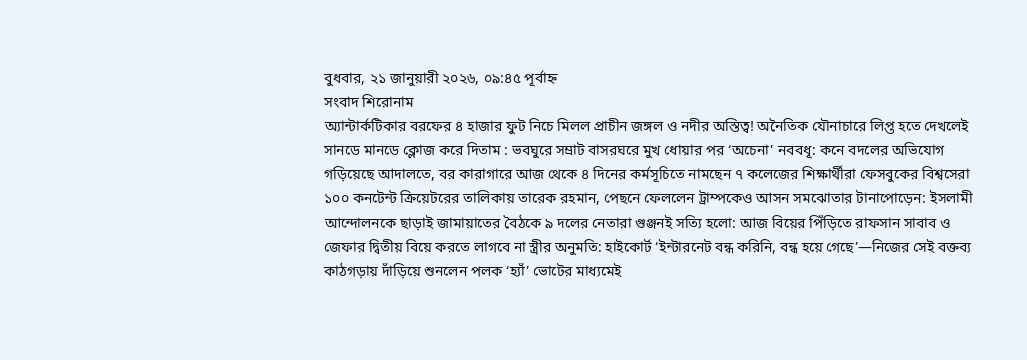বুধবার, ২১ জানুয়ারী ২০২৬, ০৯:৪৫ পূর্বাহ্ন
সংবাদ শিরোনাম
অ্যান্টার্কটিকার বরফের ৪ হাজার ফুট নিচে মিলল প্রাচীন জঙ্গল ও নদীর অস্তিত্ব! অনৈতিক যৌনাচারে লিপ্ত হতে দেখলেই সানডে মানডে ক্লোজ করে দিতাম : ভবঘুরে সম্রাট বাসরঘরে মুখ ধোয়ার পর ‘অচেনা’ নববধূ: কনে বদলের অভিযোগ গড়িয়েছে আদালতে, বর কারাগারে আজ থেকে ৪ দিনের কর্মসূচিতে নামছেন ৭ কলেজের শিক্ষার্থীরা ফেসবুকের বিশ্বসেরা ১০০ কনটেন্ট ক্রিয়েটরের তালিকায় তারেক রহমান, পেছনে ফেললেন ট্রাম্পকেও আসন সমঝোতার টানাপোড়েন: ইসলামী আন্দোলনকে ছাড়াই জামায়াতের বৈঠকে ৯ দলের নেতারা গুঞ্জনই সত্যি হলো: আজ বিয়ের পিঁড়িতে রাফসান সাবাব ও জেফার দ্বিতীয় বিয়ে করতে লাগবে না স্ত্রীর অনুমতি: হাইকোর্ট ‘ইন্টারনেট বন্ধ করিনি, বন্ধ হয়ে গেছে’—নিজের সেই বক্তব্য কাঠগড়ায় দাঁড়িয়ে শুনলেন পলক ‘হ্যাঁ’ ভোটের মাধ্যমেই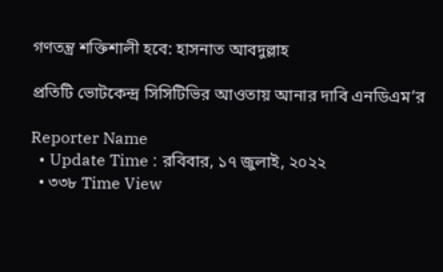গণতন্ত্র শক্তিশালী হবে: হাসনাত আবদুল্লাহ

প্রতিটি ভোটকেন্দ্র সিসিটিভির আওতায় আনার দাবি এনডিএম’র

Reporter Name
  • Update Time : রবিবার, ১৭ জুলাই, ২০২২
  • ৩৩৮ Time View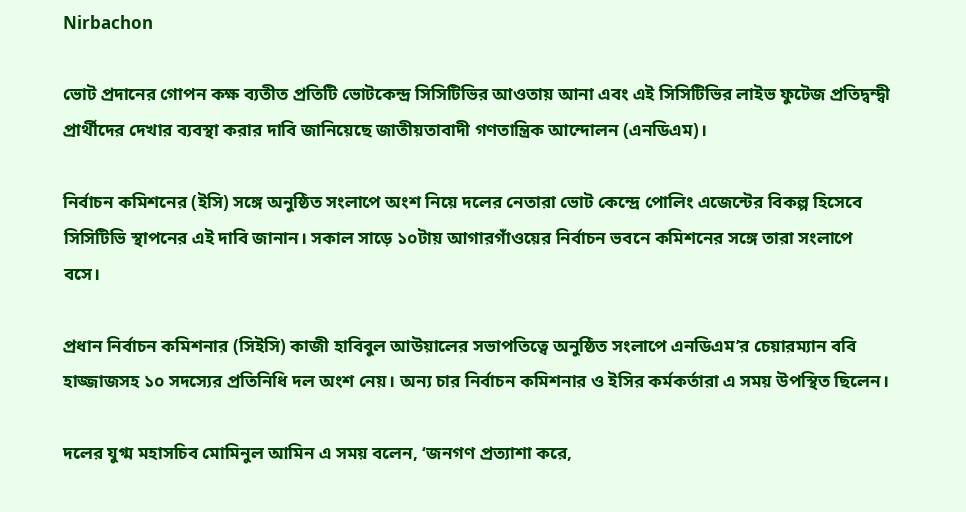Nirbachon

ভোট প্রদানের গোপন কক্ষ ব্যতীত প্রতিটি ভোটকেন্দ্র সিসিটিভির আওতায় আনা এবং এই সিসিটিভির লাইভ ফুটেজ প্রতিদ্বন্দ্বী প্রার্থীদের দেখার ব্যবস্থা করার দাবি জানিয়েছে জাতীয়তাবাদী গণতান্ত্রিক আন্দোলন (এনডিএম)।

নির্বাচন কমিশনের (ইসি) সঙ্গে অনুষ্ঠিত সংলাপে অংশ নিয়ে দলের নেতারা ভোট কেন্দ্রে পোলিং এজেন্টের বিকল্প হিসেবে সিসিটিভি স্থাপনের এই দাবি জানান। সকাল সাড়ে ১০টায় আগারগাঁওয়ের নির্বাচন ভবনে কমিশনের সঙ্গে তারা সংলাপে বসে।

প্রধান নির্বাচন কমিশনার (সিইসি) কাজী হাবিবুল আউয়ালের সভাপতিত্বে অনুষ্ঠিত সংলাপে এনডিএম’র চেয়ারম্যান ববি হাজ্জাজসহ ১০ সদস্যের প্রতিনিধি দল অংশ নেয়। অন্য চার নির্বাচন কমিশনার ও ইসির কর্মকর্তারা এ সময় উপস্থিত ছিলেন।

দলের যুগ্ম মহাসচিব মোমিনুল আমিন এ সময় বলেন, ‘জনগণ প্রত্যাশা করে,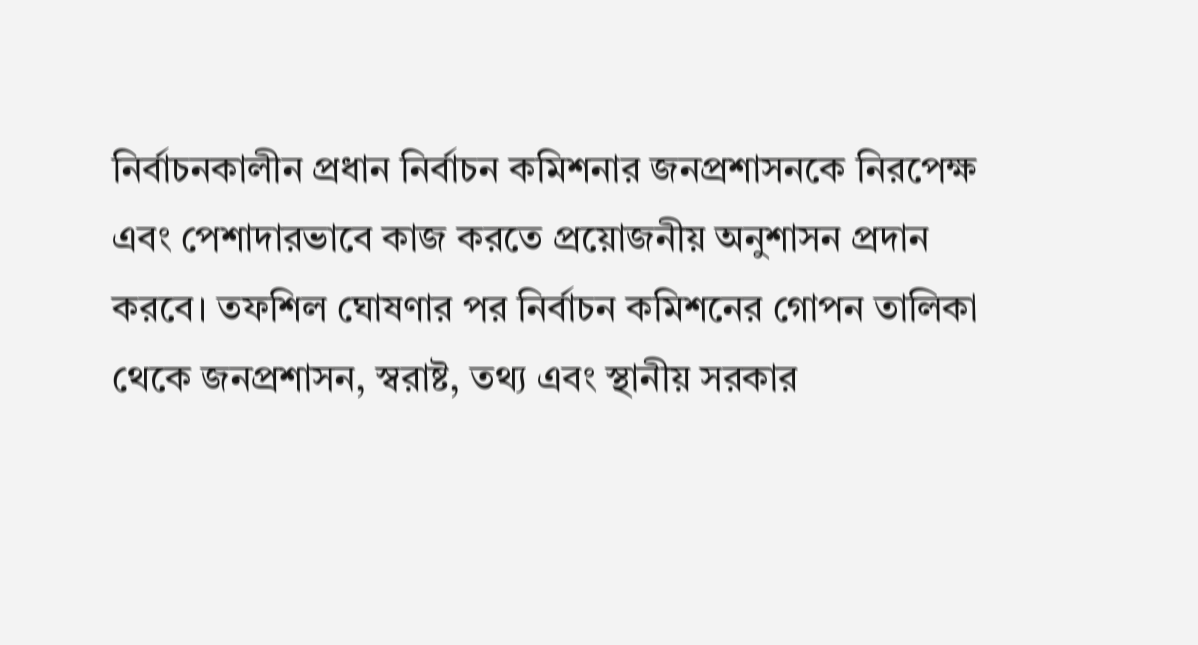নির্বাচনকালীন প্রধান নির্বাচন কমিশনার জনপ্রশাসনকে নিরপেক্ষ এবং পেশাদারভাবে কাজ করতে প্রয়োজনীয় অনুশাসন প্রদান করবে। তফশিল ঘোষণার পর নির্বাচন কমিশনের গোপন তালিকা থেকে জনপ্রশাসন, স্বরাষ্ট, তথ্য এবং স্থানীয় সরকার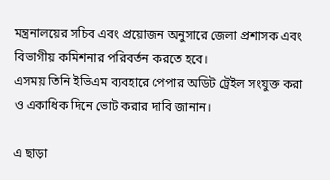মন্ত্রনালয়ের সচিব এবং প্রয়োজন অনুসারে জেলা প্রশাসক এবং বিভাগীয় কমিশনার পরিবর্তন করতে হবে।
এসময় তিনি ইভিএম ব্যবহারে পেপার অডিট ট্রেইল সংযুক্ত করা ও একাধিক দিনে ভোট করার দাবি জানান।

এ ছাড়া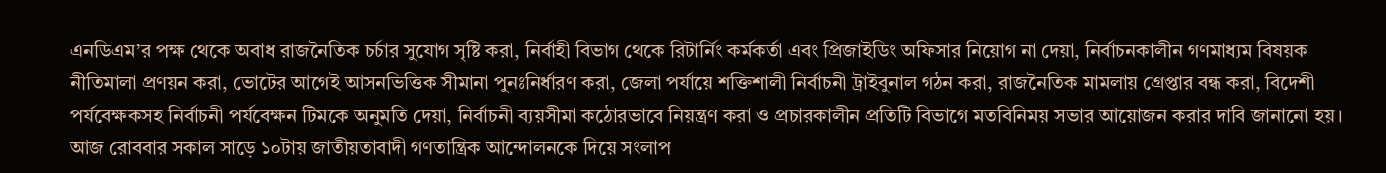এনডিএম’র পক্ষ থেকে অবাধ রাজনৈতিক চর্চার সুযোগ সৃষ্টি করা, নির্বাহী বিভাগ থেকে রিটার্নিং কর্মকর্তা এবং প্রিজাইডিং অফিসার নিয়োগ না দেয়া, নির্বাচনকালীন গণমাধ্যম বিষয়ক নীতিমালা প্রণয়ন করা, ভোটের আগেই আসনভিত্তিক সীমানা পুনঃনির্ধারণ করা, জেলা পর্যায়ে শক্তিশালী নির্বাচনী ট্রাইবুনাল গঠন করা, রাজনৈতিক মামলায় গ্রেপ্তার বন্ধ করা, বিদেশী পর্যবেক্ষকসহ নির্বাচনী পর্যবেক্ষন টিমকে অনুমতি দেয়া, নির্বাচনী ব্যয়সীমা কঠোরভাবে নিয়ন্ত্রণ করা ও প্রচারকালীন প্রতিটি বিভাগে মতবিনিময় সভার আয়োজন করার দাবি জানানো হয়।
আজ রোববার সকাল সাড়ে ১০টায় জাতীয়তাবাদী গণতান্ত্রিক আন্দোলনকে দিয়ে সংলাপ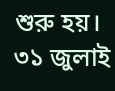শুরু হয়। ৩১ জুলাই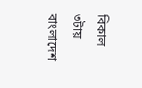বিকাল ৩টায় বাংলাদেশ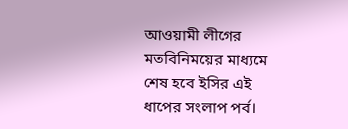আওয়ামী লীগের মতবিনিময়ের মাধ্যমে শেষ হবে ইসির এই ধাপের সংলাপ পর্ব।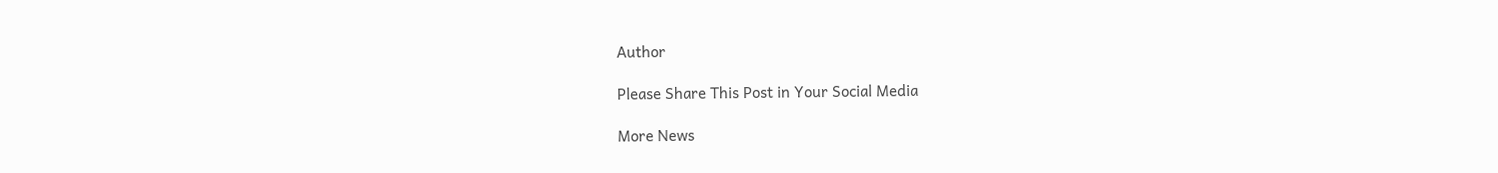Author

Please Share This Post in Your Social Media

More News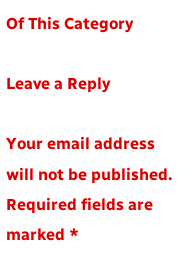Of This Category

Leave a Reply

Your email address will not be published. Required fields are marked *